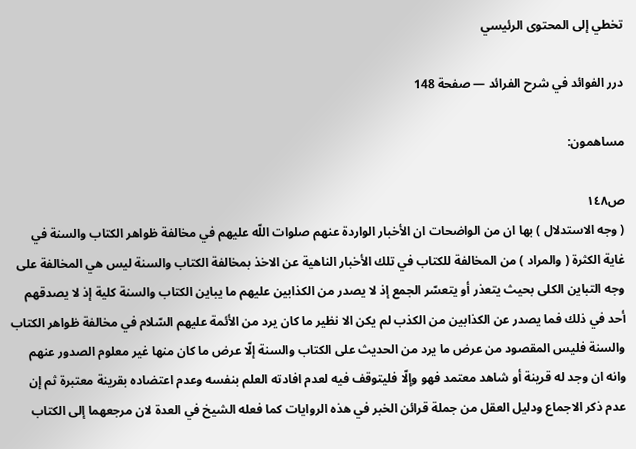تخطي إلى المحتوى الرئيسي

درر الفوائد في شرح الفرائد — صفحة 148

مساهمون:

ص١٤٨
( وجه الاستدلال ) بها ان من الواضحات ان الأخبار الواردة عنهم صلوات اللّه عليهم في مخالفة ظواهر الكتاب والسنة في غاية الكثرة ( والمراد ) من المخالفة للكتاب في تلك الأخبار الناهية عن الاخذ بمخالفة الكتاب والسنة ليس هي المخالفة على وجه التباين الكلى بحيث يتعذر أو يتعسّر الجمع إذ لا يصدر من الكذابين عليهم ما يباين الكتاب والسنة كلية إذ لا يصدقهم أحد في ذلك فما يصدر عن الكذابين من الكذب لم يكن الا نظير ما كان يرد من الأئمة عليهم السّلام في مخالفة ظواهر الكتاب والسنة فليس المقصود من عرض ما يرد من الحديث على الكتاب والسنة إلّا عرض ما كان منها غير معلوم الصدور عنهم وانه ان وجد له قرينة أو شاهد معتمد فهو وإلّا فليتوقف فيه لعدم افادته العلم بنفسه وعدم اعتضاده بقرينة معتبرة ثم إن عدم ذكر الاجماع ودليل العقل من جملة قرائن الخبر في هذه الروايات كما فعله الشيخ في العدة لان مرجعهما إلى الكتاب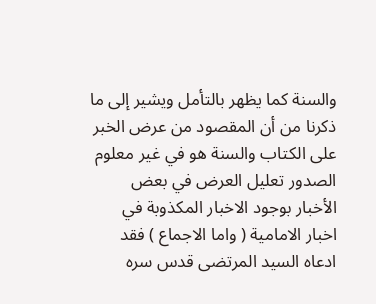والسنة كما يظهر بالتأمل ويشير إلى ما ذكرنا من أن المقصود من عرض الخبر على الكتاب والسنة هو في غير معلوم الصدور تعليل العرض في بعض الأخبار بوجود الاخبار المكذوبة في اخبار الامامية ( واما الاجماع ) فقد ادعاه السيد المرتضى قدس سره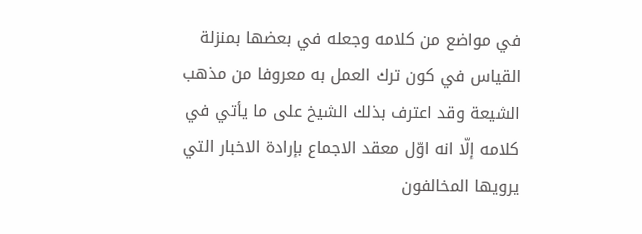في مواضع من كلامه وجعله في بعضها بمنزلة القياس في كون ترك العمل به معروفا من مذهب الشيعة وقد اعترف بذلك الشيخ على ما يأتي في كلامه إلّا انه اوّل معقد الاجماع بإرادة الاخبار التي يرويها المخالفون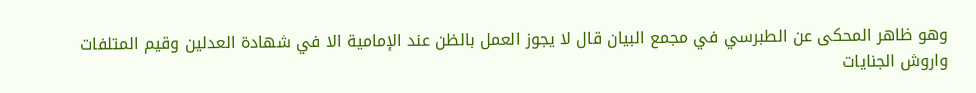وهو ظاهر المحكى عن الطبرسي في مجمع البيان قال لا يجوز العمل بالظن عند الإمامية الا في شهادة العدلين وقيم المتلفات واروش الجنايات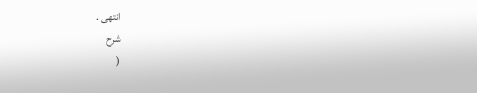انتهى .
شرح
(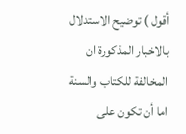أقول ) توضيح الاستدلال بالاخبار المذكورة ان المخالفة للكتاب والسنة اما أن تكون على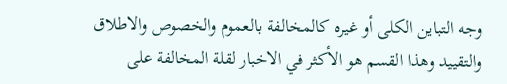وجه التباين الكلى أو غيره كالمخالفة بالعموم والخصوص والاطلاق والتقييد وهذا القسم هو الأكثر في الاخبار لقلة المخالفة على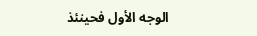الوجه الأول فحينئذ